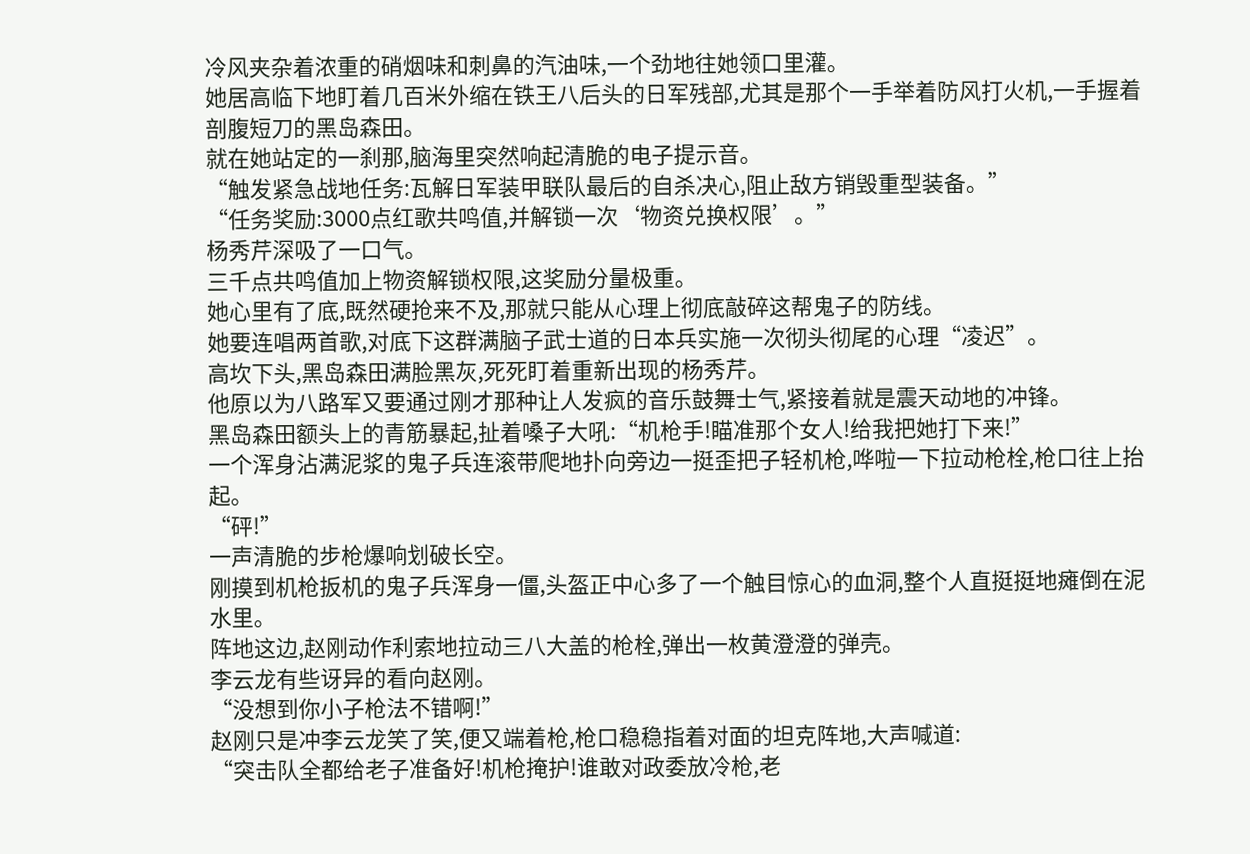冷风夹杂着浓重的硝烟味和刺鼻的汽油味,一个劲地往她领口里灌。
她居高临下地盯着几百米外缩在铁王八后头的日军残部,尤其是那个一手举着防风打火机,一手握着剖腹短刀的黑岛森田。
就在她站定的一刹那,脑海里突然响起清脆的电子提示音。
“触发紧急战地任务:瓦解日军装甲联队最后的自杀决心,阻止敌方销毁重型装备。”
“任务奖励:3000点红歌共鸣值,并解锁一次‘物资兑换权限’。”
杨秀芹深吸了一口气。
三千点共鸣值加上物资解锁权限,这奖励分量极重。
她心里有了底,既然硬抢来不及,那就只能从心理上彻底敲碎这帮鬼子的防线。
她要连唱两首歌,对底下这群满脑子武士道的日本兵实施一次彻头彻尾的心理“凌迟”。
高坎下头,黑岛森田满脸黑灰,死死盯着重新出现的杨秀芹。
他原以为八路军又要通过刚才那种让人发疯的音乐鼓舞士气,紧接着就是震天动地的冲锋。
黑岛森田额头上的青筋暴起,扯着嗓子大吼:“机枪手!瞄准那个女人!给我把她打下来!”
一个浑身沾满泥浆的鬼子兵连滚带爬地扑向旁边一挺歪把子轻机枪,哗啦一下拉动枪栓,枪口往上抬起。
“砰!”
一声清脆的步枪爆响划破长空。
刚摸到机枪扳机的鬼子兵浑身一僵,头盔正中心多了一个触目惊心的血洞,整个人直挺挺地瘫倒在泥水里。
阵地这边,赵刚动作利索地拉动三八大盖的枪栓,弹出一枚黄澄澄的弹壳。
李云龙有些讶异的看向赵刚。
“没想到你小子枪法不错啊!”
赵刚只是冲李云龙笑了笑,便又端着枪,枪口稳稳指着对面的坦克阵地,大声喊道:
“突击队全都给老子准备好!机枪掩护!谁敢对政委放冷枪,老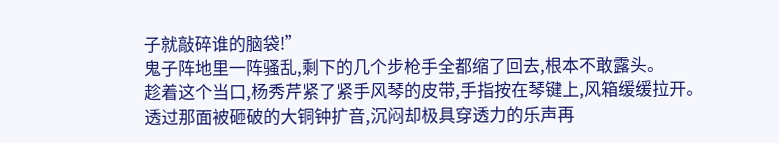子就敲碎谁的脑袋!”
鬼子阵地里一阵骚乱,剩下的几个步枪手全都缩了回去,根本不敢露头。
趁着这个当口,杨秀芹紧了紧手风琴的皮带,手指按在琴键上,风箱缓缓拉开。
透过那面被砸破的大铜钟扩音,沉闷却极具穿透力的乐声再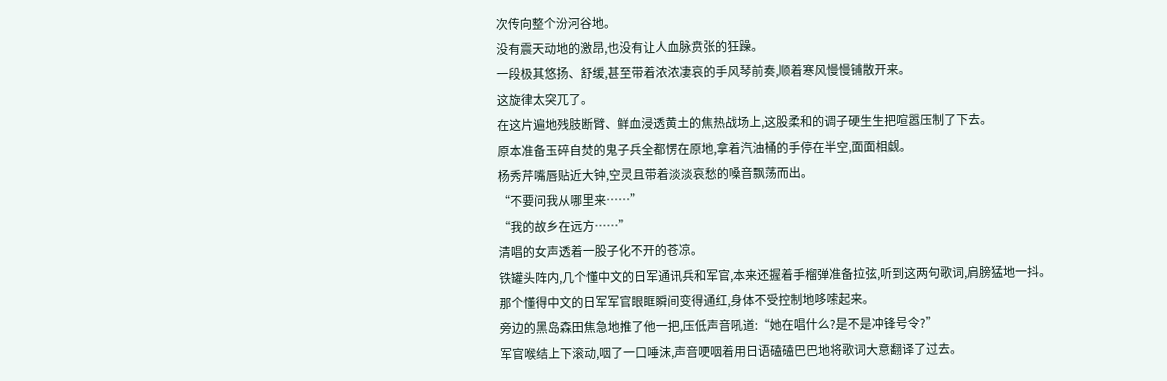次传向整个汾河谷地。
没有震天动地的激昂,也没有让人血脉贲张的狂躁。
一段极其悠扬、舒缓,甚至带着浓浓凄哀的手风琴前奏,顺着寒风慢慢铺散开来。
这旋律太突兀了。
在这片遍地残肢断臂、鲜血浸透黄土的焦热战场上,这股柔和的调子硬生生把喧嚣压制了下去。
原本准备玉碎自焚的鬼子兵全都愣在原地,拿着汽油桶的手停在半空,面面相觑。
杨秀芹嘴唇贴近大钟,空灵且带着淡淡哀愁的嗓音飘荡而出。
“不要问我从哪里来……”
“我的故乡在远方……”
清唱的女声透着一股子化不开的苍凉。
铁罐头阵内,几个懂中文的日军通讯兵和军官,本来还握着手榴弹准备拉弦,听到这两句歌词,肩膀猛地一抖。
那个懂得中文的日军军官眼眶瞬间变得通红,身体不受控制地哆嗦起来。
旁边的黑岛森田焦急地推了他一把,压低声音吼道:“她在唱什么?是不是冲锋号令?”
军官喉结上下滚动,咽了一口唾沫,声音哽咽着用日语磕磕巴巴地将歌词大意翻译了过去。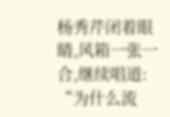杨秀芹闭着眼睛,风箱一张一合,继续唱道:
“为什么流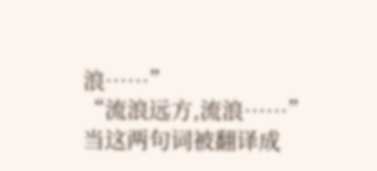浪……”
“流浪远方,流浪……”
当这两句词被翻译成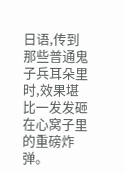日语,传到那些普通鬼子兵耳朵里时,效果堪比一发发砸在心窝子里的重磅炸弹。